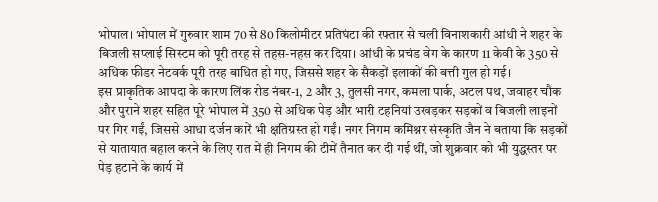भोपाल। भोपाल में गुरुवार शाम 70 से 80 किलोमीटर प्रतिघंटा की रफ्तार से चली विनाशकारी आंधी ने शहर के बिजली सप्लाई सिस्टम को पूरी तरह से तहस-नहस कर दिया। आंधी के प्रचंड वेग के कारण 11 केवी के 350 से अधिक फीडर नेटवर्क पूरी तरह बाधित हो गए, जिससे शहर के सैकड़ों इलाकों की बत्ती गुल हो गई।
इस प्राकृतिक आपदा के कारण लिंक रोड नंबर-1, 2 और 3, तुलसी नगर, कमला पार्क, अटल पथ, जवाहर चौक और पुराने शहर सहित पूरे भोपाल में 350 से अधिक पेड़ और भारी टहनियां उखड़कर सड़कों व बिजली लाइनों पर गिर गईं, जिससे आधा दर्जन कारें भी क्षतिग्रस्त हो गईं। नगर निगम कमिश्नर संस्कृति जैन ने बताया कि सड़कों से यातायात बहाल करने के लिए रात में ही निगम की टीमें तैनात कर दी गई थीं, जो शुक्रवार को भी युद्धस्तर पर पेड़ हटाने के कार्य में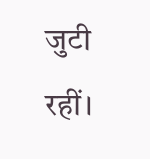जुटी रहीं।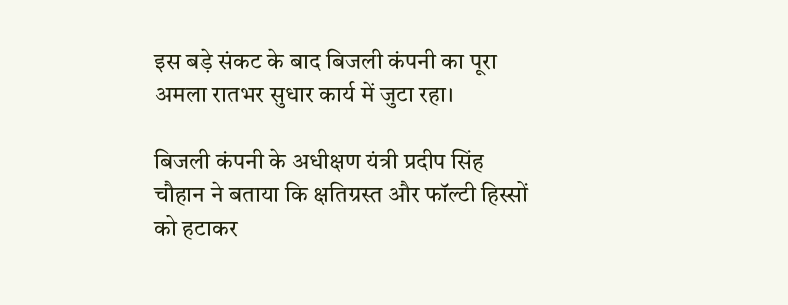इस बड़े संकट के बाद बिजली कंपनी का पूरा अमला रातभर सुधार कार्य में जुटा रहा।

बिजली कंपनी के अधीक्षण यंत्री प्रदीप सिंह चौहान ने बताया कि क्षतिग्रस्त और फॉल्टी हिस्सों को हटाकर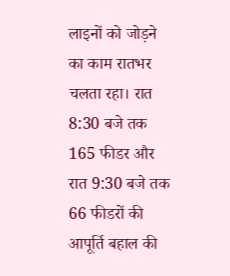लाइनों को जोड़ने का काम रातभर चलता रहा। रात 8:30 बजे तक 165 फीडर और रात 9:30 बजे तक 66 फीडरों की आपूर्ति बहाल की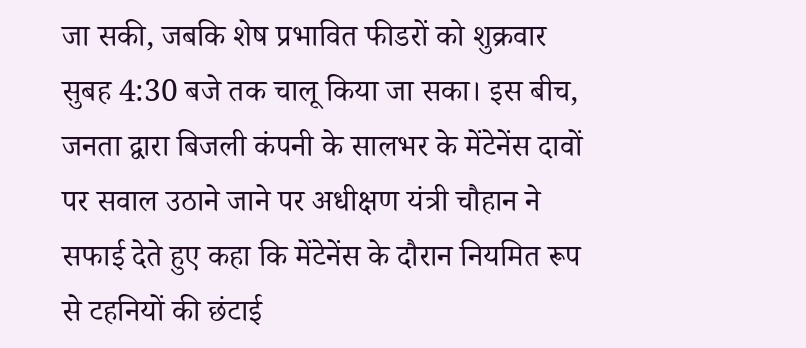जा सकी, जबकि शेष प्रभावित फीडरों को शुक्रवार सुबह 4:30 बजे तक चालू किया जा सका। इस बीच, जनता द्वारा बिजली कंपनी के सालभर के मेंटेनेंस दावों पर सवाल उठाने जाने पर अधीक्षण यंत्री चौहान ने सफाई देते हुए कहा कि मेंटेनेंस के दौरान नियमित रूप से टहनियों की छंटाई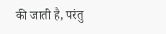की जाती है, परंतु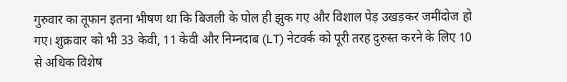गुरुवार का तूफान इतना भीषण था कि बिजली के पोल ही झुक गए और विशाल पेड़ उखड़कर जमींदोज हो गए। शुक्रवार को भी 33 केवी, 11 केवी और निम्नदाब (LT) नेटवर्क को पूरी तरह दुरुस्त करने के लिए 10 से अधिक विशेष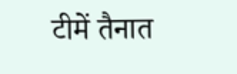टीमें तैनात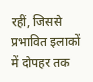रहीं, जिससे प्रभावित इलाकों में दोपहर तक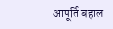आपूर्ति बहाल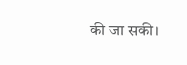की जा सकी।